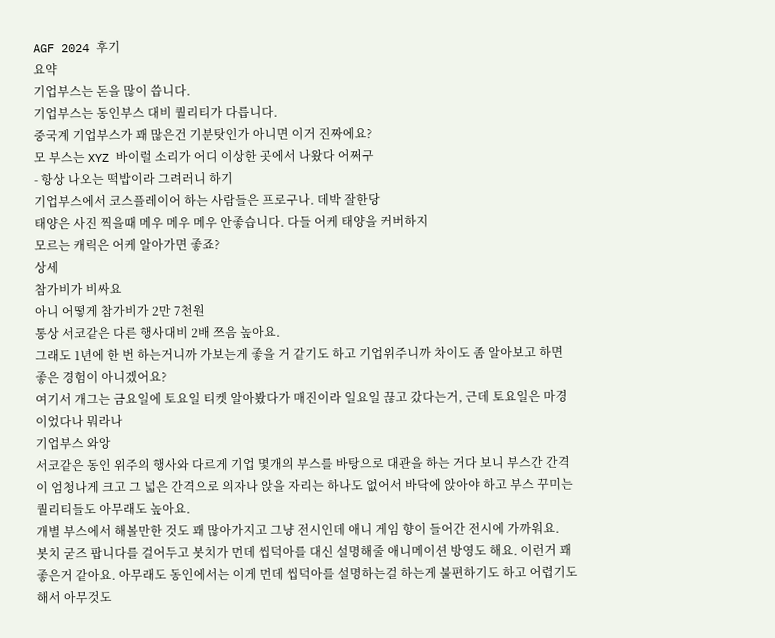AGF 2024 후기
요약
기업부스는 돈을 많이 씁니다.
기업부스는 동인부스 대비 퀄리티가 다릅니다.
중국계 기업부스가 꽤 많은건 기분탓인가 아니면 이거 진짜에요?
모 부스는 XYZ 바이럴 소리가 어디 이상한 곳에서 나왔다 어쩌구
- 항상 나오는 떡밥이라 그려러니 하기
기업부스에서 코스플레이어 하는 사람들은 프로구나. 데박 잘한당
태양은 사진 찍을때 메우 메우 메우 안좋습니다. 다들 어케 태양을 커버하지
모르는 캐릭은 어케 알아가면 좋죠?
상세
참가비가 비싸요
아니 어떻게 참가비가 2만 7천원
통상 서코같은 다른 행사대비 2배 쯔음 높아요.
그래도 1년에 한 번 하는거니까 가보는게 좋을 거 같기도 하고 기업위주니까 차이도 좀 알아보고 하면 좋은 경험이 아니겠어요?
여기서 개그는 금요일에 토요일 티켓 알아봤다가 매진이라 일요일 끊고 갔다는거, 근데 토요일은 마경이었다나 뭐라나
기업부스 와앙
서코같은 동인 위주의 행사와 다르게 기업 몇개의 부스를 바탕으로 대관을 하는 거다 보니 부스간 간격이 엄청나게 크고 그 넓은 간격으로 의자나 앉을 자리는 하나도 없어서 바닥에 앉아야 하고 부스 꾸미는 퀄리티들도 아무래도 높아요.
개별 부스에서 해볼만한 것도 꽤 많아가지고 그냥 전시인데 애니 게임 향이 들어간 전시에 가까워요.
봇치 굳즈 팝니다를 걸어두고 봇치가 먼데 씹덕아를 대신 설명해줄 애니메이션 방영도 해요. 이런거 꽤 좋은거 같아요. 아무래도 동인에서는 이게 먼데 씹덕아를 설명하는걸 하는게 불편하기도 하고 어렵기도 해서 아무것도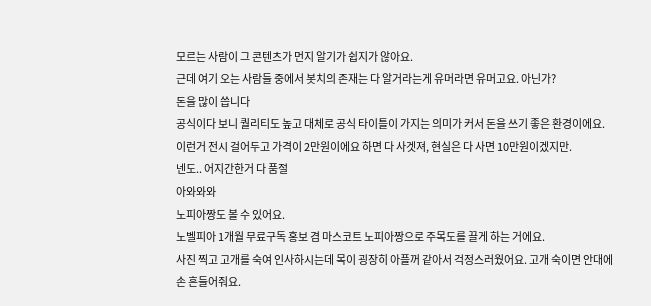모르는 사람이 그 콘텐츠가 먼지 알기가 쉽지가 않아요.
근데 여기 오는 사람들 중에서 봇치의 존재는 다 알거라는게 유머라면 유머고요. 아닌가?
돈을 많이 씁니다
공식이다 보니 퀄리티도 높고 대체로 공식 타이틀이 가지는 의미가 커서 돈을 쓰기 좋은 환경이에요.
이런거 전시 걸어두고 가격이 2만원이에요 하면 다 사겟져, 현실은 다 사면 10만원이겠지만.
넨도.. 어지간한거 다 품절
아와와와
노피아짱도 볼 수 있어요.
노벨피아 1개월 무료구독 홍보 겸 마스코트 노피아짱으로 주목도를 끌게 하는 거에요.
사진 찍고 고개를 숙여 인사하시는데 목이 굉장히 아플꺼 같아서 걱정스러웠어요. 고개 숙이면 안대에 손 흔들어줘요.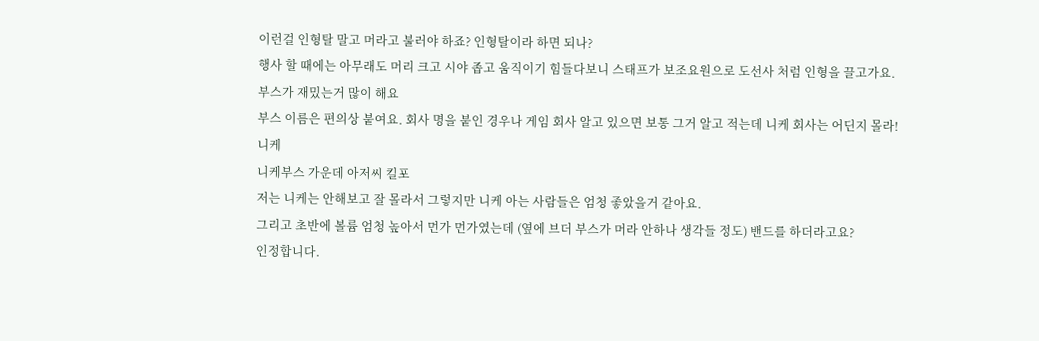이런걸 인형탈 말고 머라고 불러야 하죠? 인형탈이라 하면 되나?
행사 할 때에는 아무래도 머리 크고 시야 좁고 움직이기 힘들다보니 스태프가 보조요원으로 도선사 처럼 인형을 끌고가요.
부스가 재밌는거 많이 해요
부스 이름은 편의상 붙여요. 회사 명을 붙인 경우나 게임 회사 알고 있으면 보통 그거 알고 적는데 니케 회사는 어딘지 몰라!
니케
니케부스 가운데 아저씨 킬포
저는 니케는 안해보고 잘 몰라서 그렇지만 니케 아는 사람들은 엄청 좋았을거 같아요.
그리고 초반에 볼륨 엄청 높아서 먼가 먼가였는데 (옆에 브더 부스가 머라 안하나 생각들 정도) 밴드를 하더라고요?
인정합니다.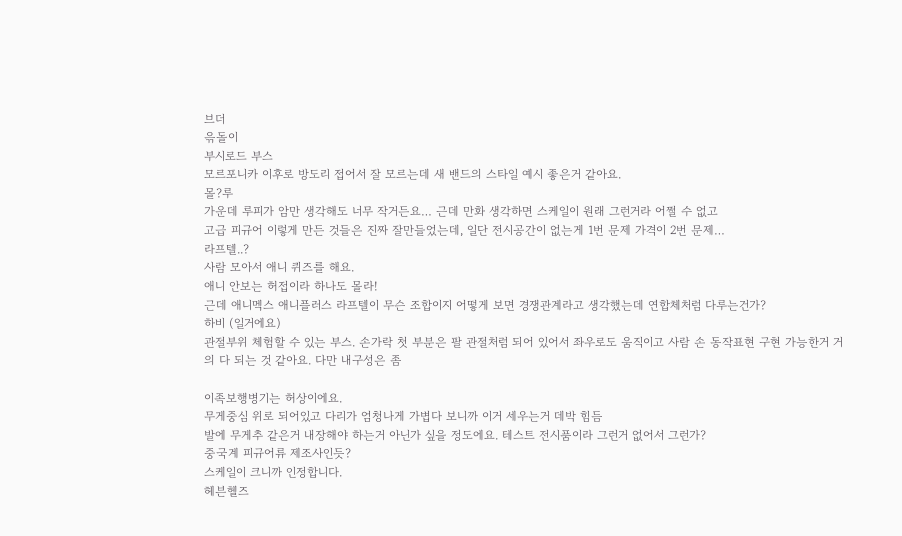브더
윾돌이
부시로드 부스
모르포니카 이후로 방도리 접어서 잘 모르는데 새 밴드의 스타일 예시 좋은거 같아요.
몰?루
가운데 루피가 암만 생각해도 너무 작거든요… 근데 만화 생각하면 스케일이 원래 그런거라 어쩔 수 없고
고급 피규어 이렇게 만든 것들은 진짜 잘만들었는데, 일단 전시공간이 없는게 1번 문제 가격이 2번 문제…
라프텔..?
사람 모아서 애니 퀴즈를 해요.
애니 안보는 허접이라 하나도 몰라!
근데 애니멕스 애니플러스 라프텔이 무슨 조합이지 어떻게 보면 경쟁관계라고 생각했는데 연합체처럼 다루는건가?
하비 (일거에요)
관절부위 체험할 수 있는 부스. 손가락 첫 부분은 팔 관절처럼 되어 있어서 좌우로도 움직이고 사람 손 동작표현 구현 가능한거 거의 다 되는 것 같아요. 다만 내구성은 좀

이족보행병기는 허상이에요.
무게중심 위로 되어있고 다리가 엄청나게 가볍다 보니까 이거 세우는거 데박 힘듬
발에 무게추 같은거 내장해야 하는거 아닌가 싶을 정도에요. 테스트 전시품이라 그런거 없어서 그런가?
중국계 피규어류 제조사인듯?
스케일이 크니까 인정합니다.
헤븐헬즈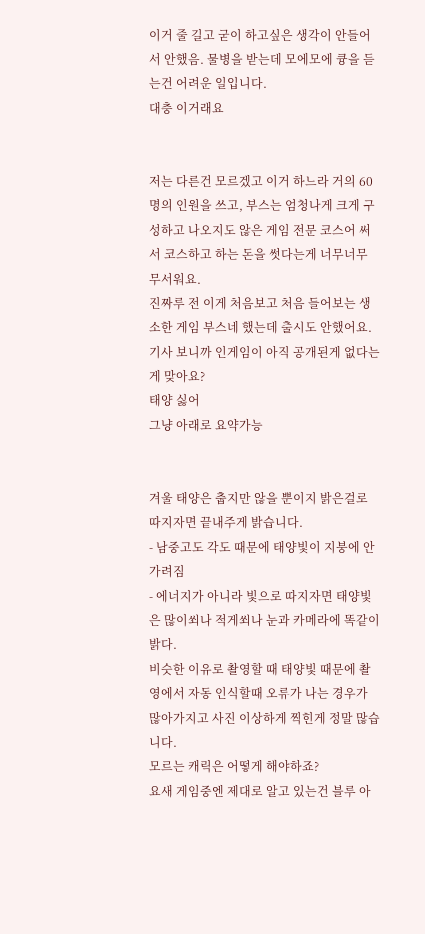이거 줄 길고 굳이 하고싶은 생각이 안들어서 안했음. 물병을 받는데 모에모에 큥을 듣는건 어려운 일입니다.
대충 이거래요


저는 다른건 모르겠고 이거 하느라 거의 60명의 인원을 쓰고, 부스는 엄청나게 크게 구성하고 나오지도 않은 게임 전문 코스어 써서 코스하고 하는 돈을 썻다는게 너무너무 무서워요.
진짜루 전 이게 처음보고 처음 들어보는 생소한 게임 부스네 했는데 출시도 안했어요. 기사 보니까 인게임이 아직 공개된게 없다는게 맞아요?
태양 싫어
그냥 아래로 요약가능


겨울 태양은 춥지만 않을 뿐이지 밝은걸로 따지자면 끝내주게 밝습니다.
- 남중고도 각도 때문에 태양빛이 지붕에 안가려짐
- 에너지가 아니라 빛으로 따지자면 태양빛은 많이쐬나 적게쐬나 눈과 카메라에 똑같이 밝다.
비슷한 이유로 촬영할 때 태양빛 때문에 촬영에서 자동 인식할때 오류가 나는 경우가 많아가지고 사진 이상하게 찍힌게 정말 많습니다.
모르는 캐릭은 어떻게 해야하죠?
요새 게임중엔 제대로 알고 있는건 블루 아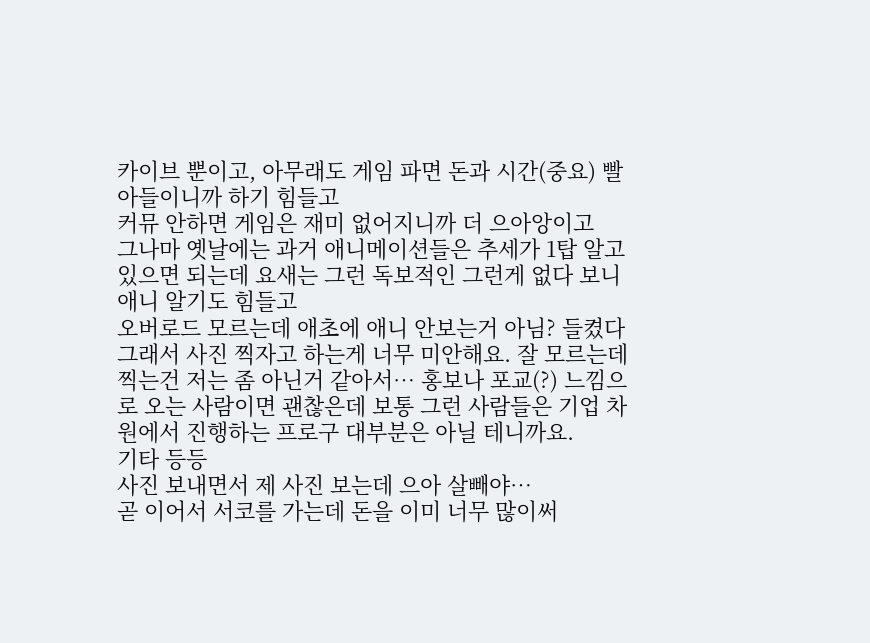카이브 뿐이고, 아무래도 게임 파면 돈과 시간(중요) 빨아들이니까 하기 힘들고
커뮤 안하면 게임은 재미 없어지니까 더 으아앙이고
그나마 옛날에는 과거 애니메이션들은 추세가 1탑 알고 있으면 되는데 요새는 그런 독보적인 그런게 없다 보니 애니 알기도 힘들고
오버로드 모르는데 애초에 애니 안보는거 아님? 들켰다
그래서 사진 찍자고 하는게 너무 미안해요. 잘 모르는데 찍는건 저는 좀 아닌거 같아서… 홍보나 포교(?) 느낌으로 오는 사람이면 괜찮은데 보통 그런 사람들은 기업 차원에서 진행하는 프로구 대부분은 아닐 테니까요.
기타 등등
사진 보내면서 제 사진 보는데 으아 살빼야…
곧 이어서 서코를 가는데 돈을 이미 너무 많이써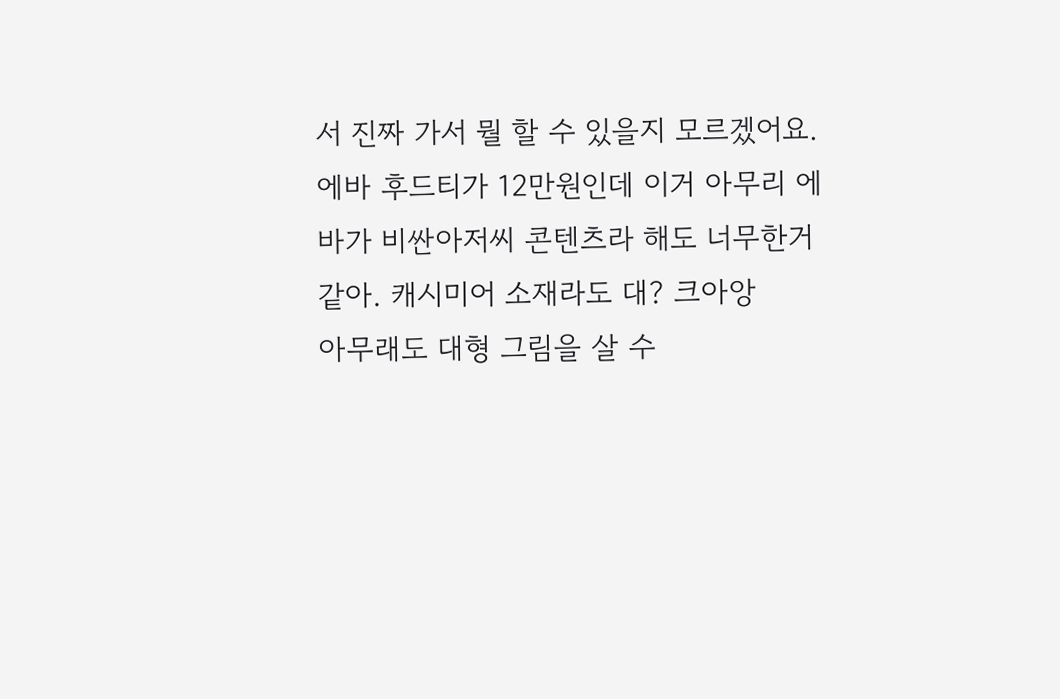서 진짜 가서 뭘 할 수 있을지 모르겠어요.
에바 후드티가 12만원인데 이거 아무리 에바가 비싼아저씨 콘텐츠라 해도 너무한거 같아. 캐시미어 소재라도 대? 크아앙
아무래도 대형 그림을 살 수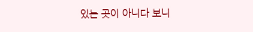있는 곳이 아니다 보니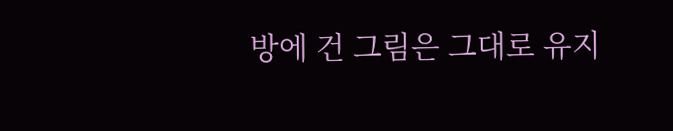방에 건 그림은 그대로 유지